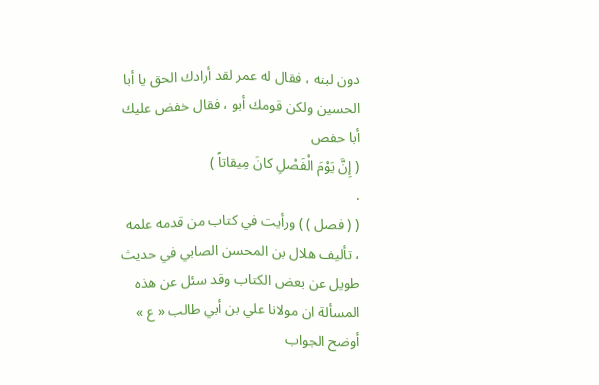دون لبنه ، فقال له عمر لقد أرادك الحق يا أبا الحسين ولكن قومك أبو ، فقال خفض عليك أبا حفص
( إِنَّ يَوْمَ الْفَصْلِ كانَ مِيقاتاً )
.
( ( فصل ) ) ورأيت في كتاب من قدمه علمه ، تأليف هلال بن المحسن الصابي في حديث طويل عن بعض الكتاب وقد سئل عن هذه المسألة ان مولانا علي بن أبي طالب « ع » أوضح الجواب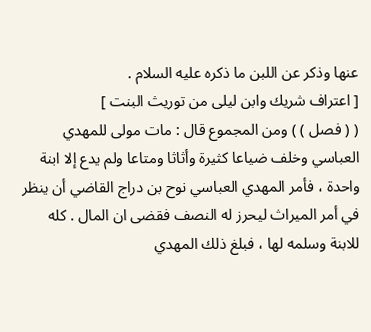عنها وذكر عن اللبن ما ذكره عليه السلام .
[ اعتراف شريك وابن ليلى من توريث البنت ]
( ( فصل ) ) ومن المجموع قال : مات مولى للمهدي العباسي وخلف ضياعا كثيرة وأثاثا ومتاعا ولم يدع إلا ابنة واحدة ، فأمر المهدي العباسي نوح بن دراج القاضي أن ينظر في أمر الميراث ليحرز له النصف فقضى ان المال . كله للابنة وسلمه لها ، فبلغ ذلك المهدي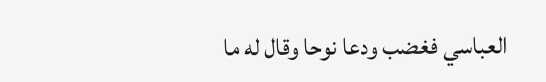العباسي فغضب ودعا نوحا وقال له ما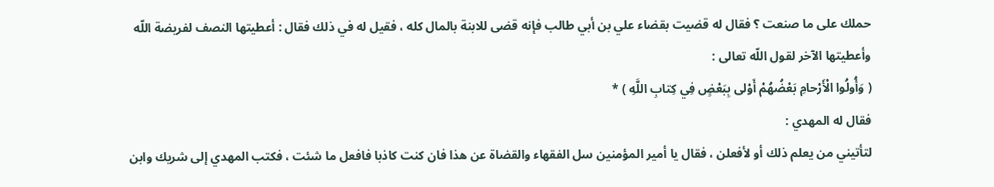حملك على ما صنعت ؟ فقال له قضيت بقضاء علي بن أبي طالب فإنه قضى للابنة بالمال كله ، فقيل له في ذلك فقال : أعطيتها النصف لفريضة اللّه وأعطيتها الآخر لقول اللّه تعالى :
( وَأُولُوا الْأَرْحامِ بَعْضُهُمْ أَوْلى بِبَعْضٍ فِي كِتابِ اللَّهِ ) *
فقال له المهدي :
لتأتيني من يعلم ذلك أو لأفعلن ، فقال يا أمير المؤمنين سل الفقهاء والقضاة عن هذا فان كنت كاذبا فافعل ما شئت ، فكتب المهدي إلى شريك وابن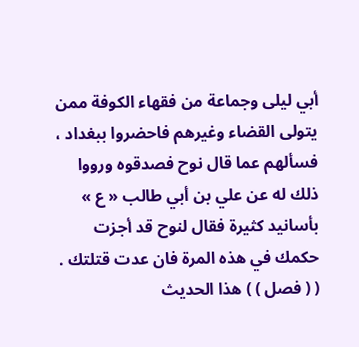أبي ليلى وجماعة من فقهاء الكوفة ممن يتولى القضاء وغيرهم فاحضروا ببغداد ، فسألهم عما قال نوح فصدقوه ورووا ذلك له عن علي بن أبي طالب « ع » بأسانيد كثيرة فقال لنوح قد أجزت حكمك في هذه المرة فان عدت قتلتك .
( ( فصل ) ) هذا الحديث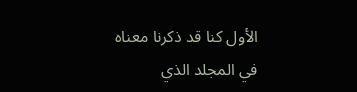الأول كنا قد ذكرنا معناه في المجلد الذي